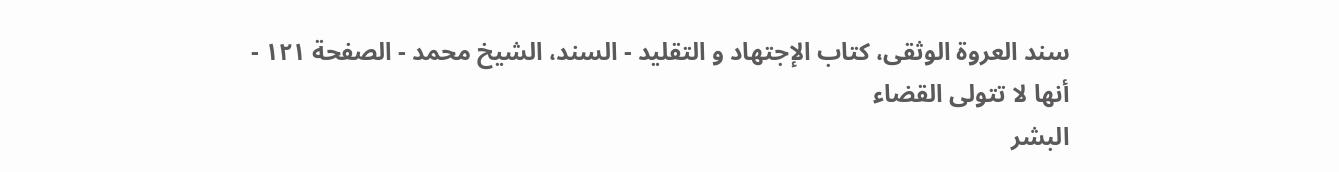سند العروة الوثقى، كتاب الإجتهاد و التقليد - السند، الشيخ محمد - الصفحة ١٢١ - أنها لا تتولى القضاء
البشر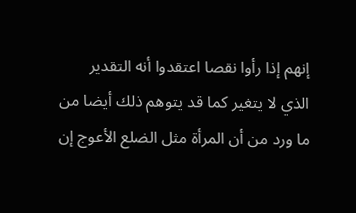إنهم إذا رأوا نقصا اعتقدوا أنه التقدير الذي لا يتغير كما قد يتوهم ذلك أيضا من ما ورد من أن المرأة مثل الضلع الأعوج إن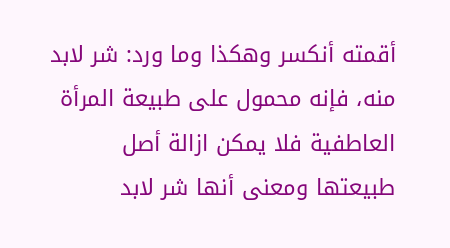أقمته أنكسر وهكذا وما ورد: شر لابد منه، فإنه محمول على طبيعة المرأة العاطفية فلا يمكن ازالة أصل طبيعتها ومعنى أنها شر لابد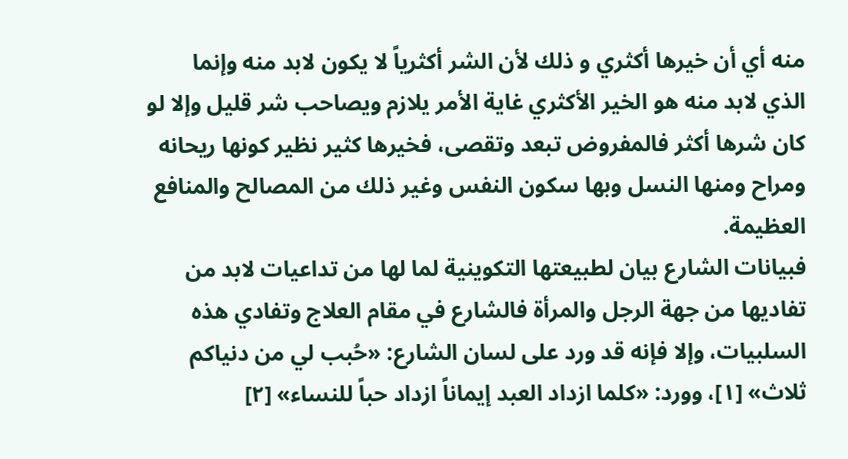منه أي أن خيرها أكثري و ذلك لأن الشر أكثرياً لا يكون لابد منه وإنما الذي لابد منه هو الخير الأكثري غاية الأمر يلازم ويصاحب شر قليل وإلا لو كان شرها أكثر فالمفروض تبعد وتقصى، فخيرها كثير نظير كونها ريحانه ومراح ومنها النسل وبها سكون النفس وغير ذلك من المصالح والمنافع العظيمة.
فبيانات الشارع بيان لطبيعتها التكوينية لما لها من تداعيات لابد من تفاديها من جهة الرجل والمرأة فالشارع في مقام العلاج وتفادي هذه السلبيات، وإلا فإنه قد ورد على لسان الشارع: «حُبب لي من دنياكم ثلاث» [١]، وورد: «كلما ازداد العبد إيماناً ازداد حباً للنساء» [٢]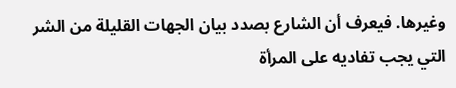وغيرها. فيعرف أن الشارع بصدد بيان الجهات القليلة من الشر التي يجب تفاديه على المرأة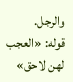والرجل.
قوله: «العجب لهن لاحق»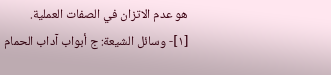هو عدم الاتزان في الصفات العملية.
[١]- وسائل الشيعة: ج أبواب آداب الحمام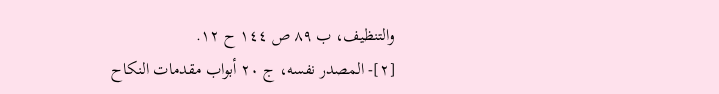والتنظيف، ب ٨٩ ص ١٤٤ ح ١٢.
[٢]- المصدر نفسه، ج ٢٠ أبواب مقدمات النكاح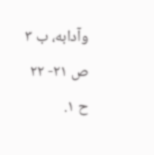وآدابه، ب ٣ ص ٢١- ٢٢ ح ١.